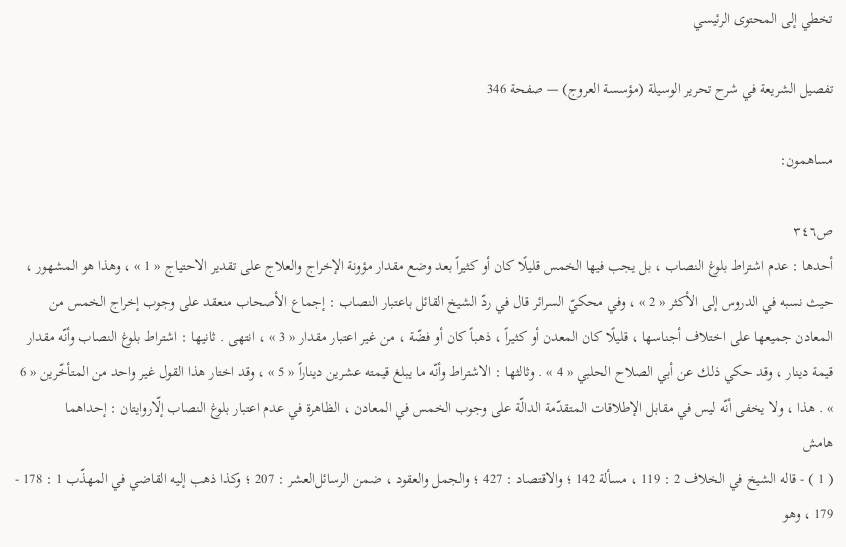تخطي إلى المحتوى الرئيسي

تفصيل الشريعة في شرح تحرير الوسيلة (مؤسسة العروج) — صفحة 346

مساهمون:

ص٣٤٦
أحدها : عدم اشتراط بلوغ النصاب ، بل يجب فيها الخمس قليلًا كان أو كثيراً بعد وضع مقدار مؤونة الإخراج والعلاج على تقدير الاحتياج « 1 » ، وهذا هو المشهور ، حيث نسبه في الدروس إلى الأكثر « 2 » ، وفي محكيّ السرائر قال في ردّ الشيخ القائل باعتبار النصاب : إجماع الأصحاب منعقد على وجوب إخراج الخمس من المعادن جميعها على اختلاف أجناسها ، قليلًا كان المعدن أو كثيراً ، ذهباً كان أو فضّة ، من غير اعتبار مقدار « 3 » ، انتهى . ثانيها : اشتراط بلوغ النصاب وأنّه مقدار قيمة دينار ، وقد حكي ذلك عن أبي الصلاح الحلبي « 4 » . وثالثها : الاشتراط وأنّه ما يبلغ قيمته عشرين ديناراً « 5 » ، وقد اختار هذا القول غير واحد من المتأخّرين « 6 » . هذا ، ولا يخفى أنّه ليس في مقابل الإطلاقات المتقدّمة الدالّة على وجوب الخمس في المعادن ، الظاهرة في عدم اعتبار بلوغ النصاب إلّاروايتان : إحداهما
هامش
( 1 ) - قاله الشيخ في الخلاف 2 : 119 ، مسألة 142 ؛ والاقتصاد : 427 ؛ والجمل والعقود ، ضمن الرسائل‌العشر : 207 ؛ وكذا ذهب إليه القاضي في المهذّب 1 : 178 - 179 ، وهو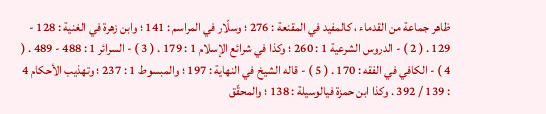ظاهر جماعة من القدماء ، كالمفيد في المقنعة : 276 ؛ وسلّار في المراسم : 141 ؛ وابن زهرة في الغنية : 128 - 129 . ( 2 ) - الدروس الشرعية 1 : 260 ؛ وكذا في شرائع الإسلام 1 : 179 . ( 3 ) - السرائر 1 : 488 - 489 . ( 4 ) - الكافي في الفقه : 170 . ( 5 ) - قاله الشيخ في النهاية : 197 ؛ والمبسوط 1 : 237 ؛ وتهذيب الأحكام 4 : 139 / 392 . وكذا ابن حمزة فيالوسيلة : 138 ؛ والمحقّق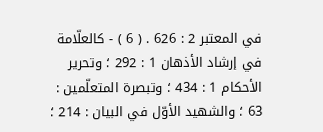في المعتبر 2 : 626 . ( 6 ) - كالعلّامة في إرشاد الأذهان 1 : 292 ؛ وتحرير الأحكام 1 : 434 ؛ وتبصرة المتعلّمين : 63 ؛ والشهيد الأوّل في البيان : 214 ؛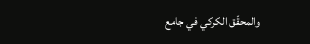والمحقّق الكركي في جامع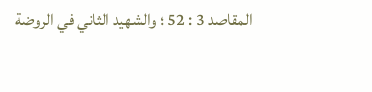المقاصد 3 : 52 ؛ والشهيد الثاني في الروضة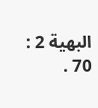البهية 2 : 70 .